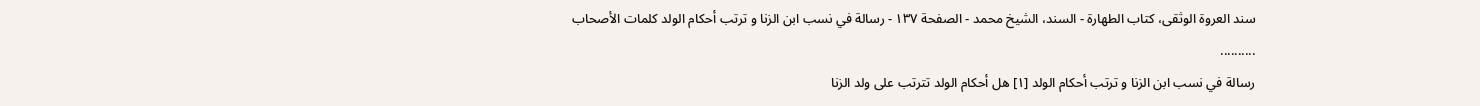سند العروة الوثقى، كتاب الطهارة - السند، الشيخ محمد - الصفحة ١٣٧ - رسالة في نسب ابن الزنا و ترتب أحكام الولد كلمات الأصحاب
..........
رسالة في نسب ابن الزنا و ترتب أحكام الولد [١] هل أحكام الولد تترتب على ولد الزنا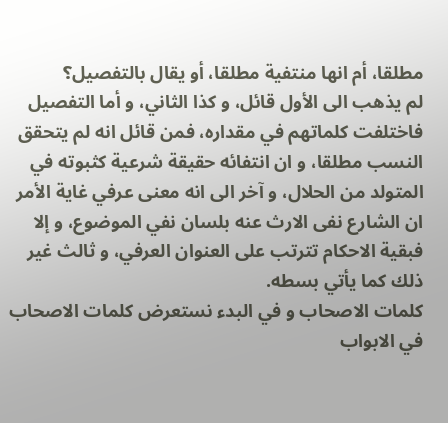مطلقا، أم انها منتفية مطلقا، أو يقال بالتفصيل؟
لم يذهب الى الأول قائل، و كذا الثاني، و أما التفصيل فاختلفت كلماتهم في مقداره، فمن قائل انه لم يتحقق النسب مطلقا، و ان انتفائه حقيقة شرعية كثبوته في المتولد من الحلال، و آخر الى انه معنى عرفي غاية الأمر ان الشارع نفى الارث عنه بلسان نفي الموضوع، و إلا فبقية الاحكام تترتب على العنوان العرفي، و ثالث غير ذلك كما يأتي بسطه.
كلمات الاصحاب و في البدء نستعرض كلمات الاصحاب في الابواب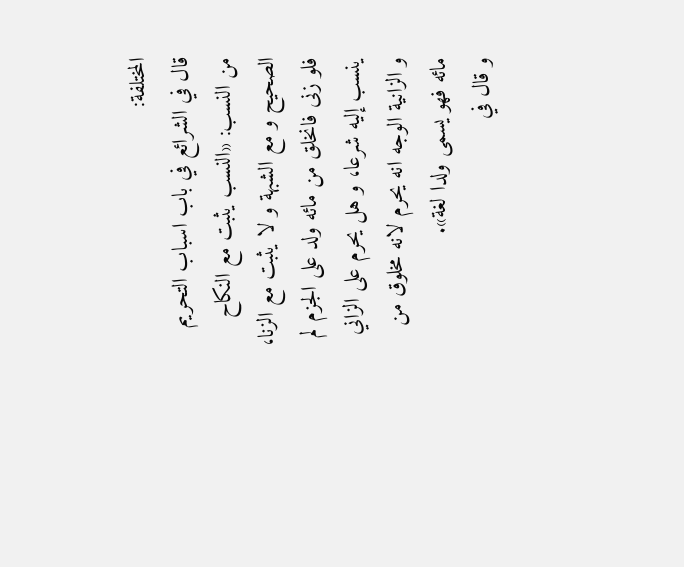المختلفة:
قال في الشرائع في باب اسباب التحريم من النسب: «النسب يثبت مع النكاح الصحيح و مع الشبهة و لا يثبت مع الزنا، فلو زنى فانخلق من مائه ولد على الجزم لم ينسب إليه شرعا، و هل يحرم على الزاني و الزانية الوجه انه يحرم لانه مخلوق من مائه فهو يسمى ولدا لغة».
و قال في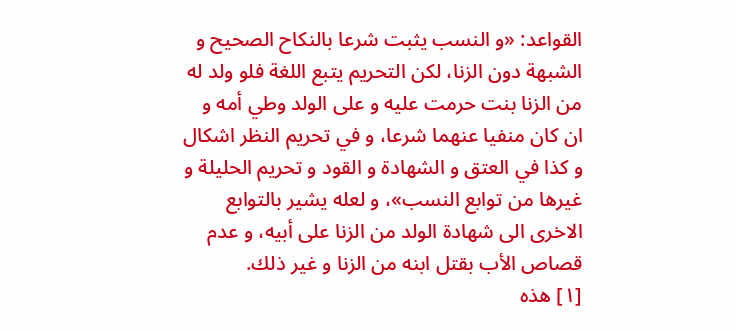القواعد: «و النسب يثبت شرعا بالنكاح الصحيح و الشبهة دون الزنا، لكن التحريم يتبع اللغة فلو ولد له من الزنا بنت حرمت عليه و على الولد وطي أمه و ان كان منفيا عنهما شرعا، و في تحريم النظر اشكال و كذا في العتق و الشهادة و القود و تحريم الحليلة و غيرها من توابع النسب»، و لعله يشير بالتوابع الاخرى الى شهادة الولد من الزنا على أبيه، و عدم قصاص الأب بقتل ابنه من الزنا و غير ذلك.
[١] هذه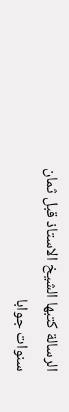الرسالة كتبها الشيخ الاستاذ قبل ثمان سنوات جوابا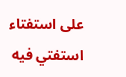على استفتاء استفتي فيه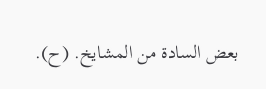بعض السادة من المشايخ. (ح).